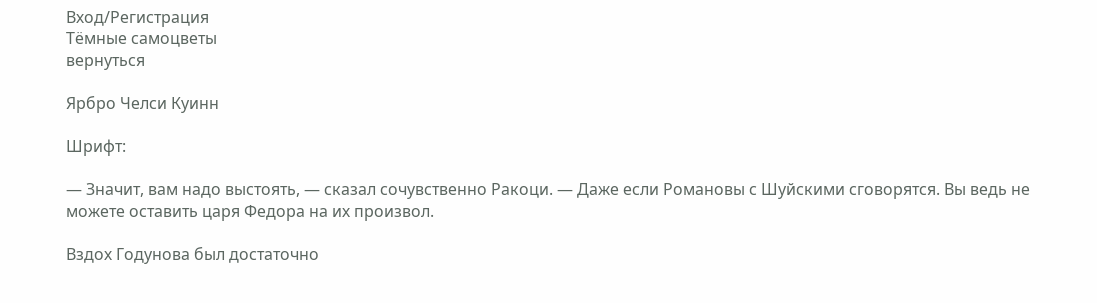Вход/Регистрация
Тёмные самоцветы
вернуться

Ярбро Челси Куинн

Шрифт:

— Значит, вам надо выстоять, — сказал сочувственно Ракоци. — Даже если Романовы с Шуйскими сговорятся. Вы ведь не можете оставить царя Федора на их произвол.

Вздох Годунова был достаточно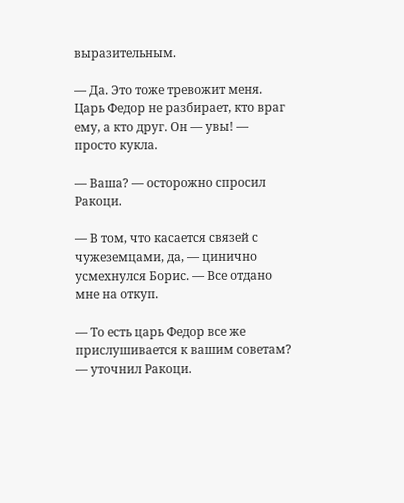выразительным.

— Да. Это тоже тревожит меня. Царь Федор не разбирает, кто враг ему, а кто друг. Он — увы! — просто кукла.

— Ваша? — осторожно спросил Ракоци.

— В том, что касается связей с чужеземцами, да, — цинично усмехнулся Борис. — Все отдано мне на откуп.

— То есть царь Федор все же прислушивается к вашим советам? — уточнил Ракоци.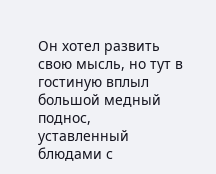Он хотел развить свою мысль, но тут в гостиную вплыл большой медный поднос, уставленный блюдами с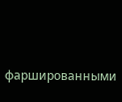фаршированными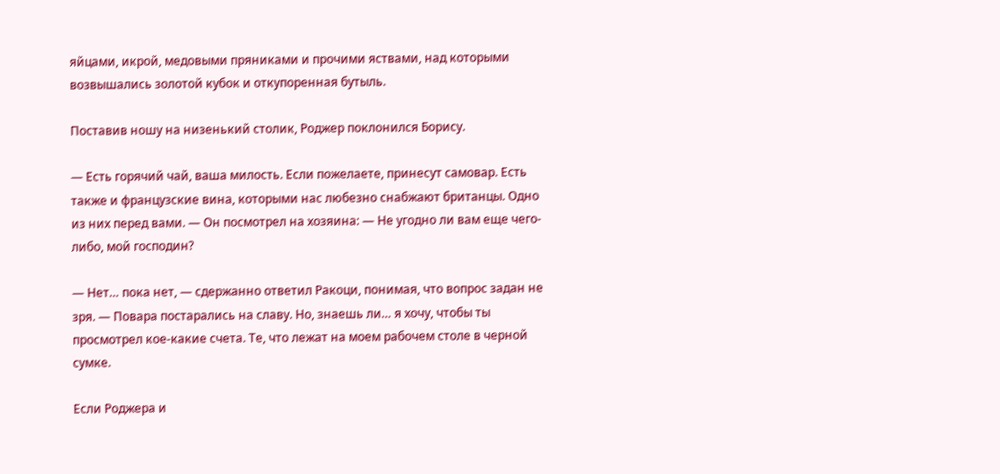яйцами, икрой, медовыми пряниками и прочими яствами, над которыми возвышались золотой кубок и откупоренная бутыль.

Поставив ношу на низенький столик, Роджер поклонился Борису.

— Есть горячий чай, ваша милость. Если пожелаете, принесут самовар. Есть также и французские вина, которыми нас любезно снабжают британцы. Одно из них перед вами. — Он посмотрел на хозяина: — Не угодно ли вам еще чего-либо, мой господин?

— Нет… пока нет, — сдержанно ответил Ракоци, понимая, что вопрос задан не зря. — Повара постарались на славу. Но, знаешь ли… я хочу, чтобы ты просмотрел кое-какие счета. Те, что лежат на моем рабочем столе в черной сумке.

Если Роджера и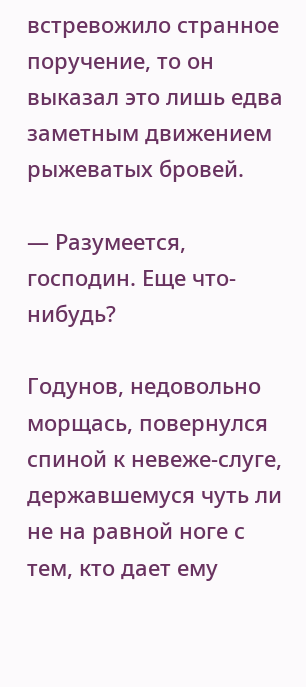встревожило странное поручение, то он выказал это лишь едва заметным движением рыжеватых бровей.

— Разумеется, господин. Еще что-нибудь?

Годунов, недовольно морщась, повернулся спиной к невеже-слуге, державшемуся чуть ли не на равной ноге с тем, кто дает ему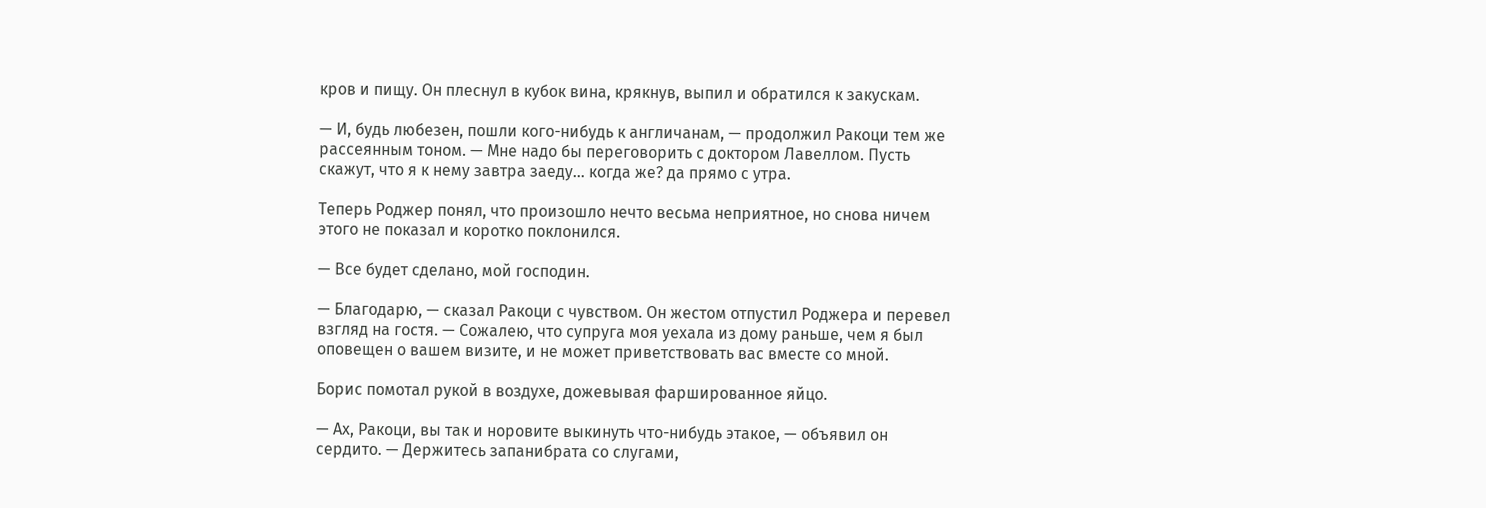кров и пищу. Он плеснул в кубок вина, крякнув, выпил и обратился к закускам.

— И, будь любезен, пошли кого-нибудь к англичанам, — продолжил Ракоци тем же рассеянным тоном. — Мне надо бы переговорить с доктором Лавеллом. Пусть скажут, что я к нему завтра заеду… когда же? да прямо с утра.

Теперь Роджер понял, что произошло нечто весьма неприятное, но снова ничем этого не показал и коротко поклонился.

— Все будет сделано, мой господин.

— Благодарю, — сказал Ракоци с чувством. Он жестом отпустил Роджера и перевел взгляд на гостя. — Сожалею, что супруга моя уехала из дому раньше, чем я был оповещен о вашем визите, и не может приветствовать вас вместе со мной.

Борис помотал рукой в воздухе, дожевывая фаршированное яйцо.

— Ах, Ракоци, вы так и норовите выкинуть что-нибудь этакое, — объявил он сердито. — Держитесь запанибрата со слугами,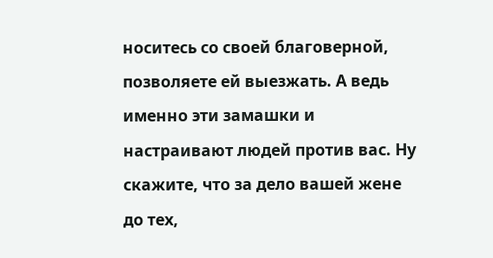носитесь со своей благоверной, позволяете ей выезжать. А ведь именно эти замашки и настраивают людей против вас. Ну скажите, что за дело вашей жене до тех,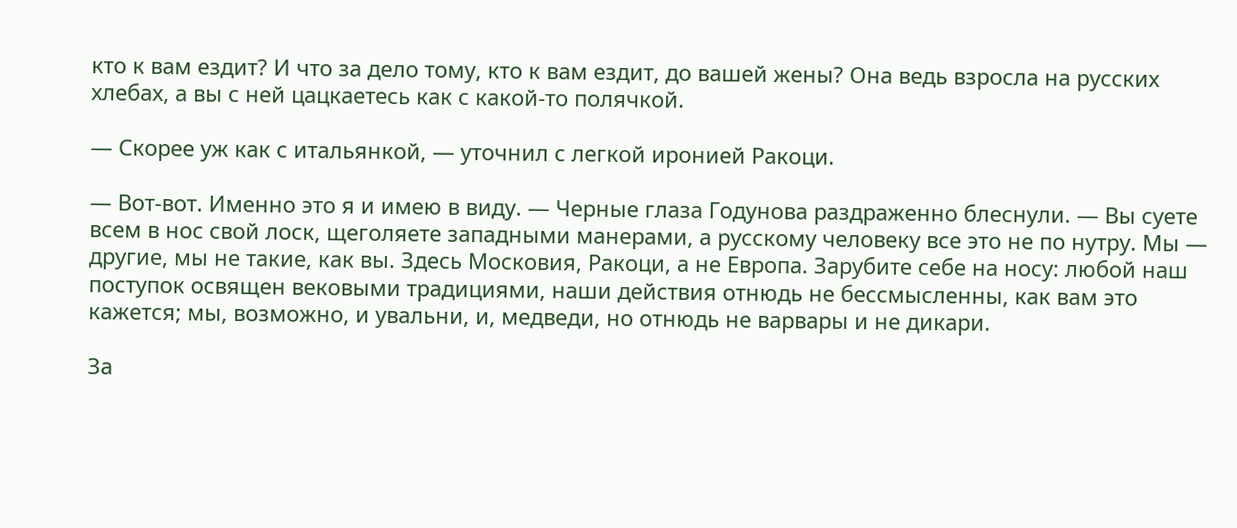кто к вам ездит? И что за дело тому, кто к вам ездит, до вашей жены? Она ведь взросла на русских хлебах, а вы с ней цацкаетесь как с какой-то полячкой.

— Скорее уж как с итальянкой, — уточнил с легкой иронией Ракоци.

— Вот-вот. Именно это я и имею в виду. — Черные глаза Годунова раздраженно блеснули. — Вы суете всем в нос свой лоск, щеголяете западными манерами, а русскому человеку все это не по нутру. Мы — другие, мы не такие, как вы. Здесь Московия, Ракоци, а не Европа. Зарубите себе на носу: любой наш поступок освящен вековыми традициями, наши действия отнюдь не бессмысленны, как вам это кажется; мы, возможно, и увальни, и, медведи, но отнюдь не варвары и не дикари.

За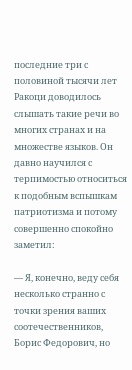последние три с половиной тысячи лет Ракоци доводилось слышать такие речи во многих странах и на множестве языков. Он давно научился с терпимостью относиться к подобным вспышкам патриотизма и потому совершенно спокойно заметил:

— Я, конечно, веду себя несколько странно с точки зрения ваших соотечественников, Борис Федорович, но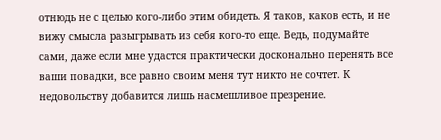отнюдь не с целью кого-либо этим обидеть. Я таков, каков есть, и не вижу смысла разыгрывать из себя кого-то еще. Ведь, подумайте сами, даже если мне удастся практически досконально перенять все ваши повадки, все равно своим меня тут никто не сочтет. К недовольству добавится лишь насмешливое презрение.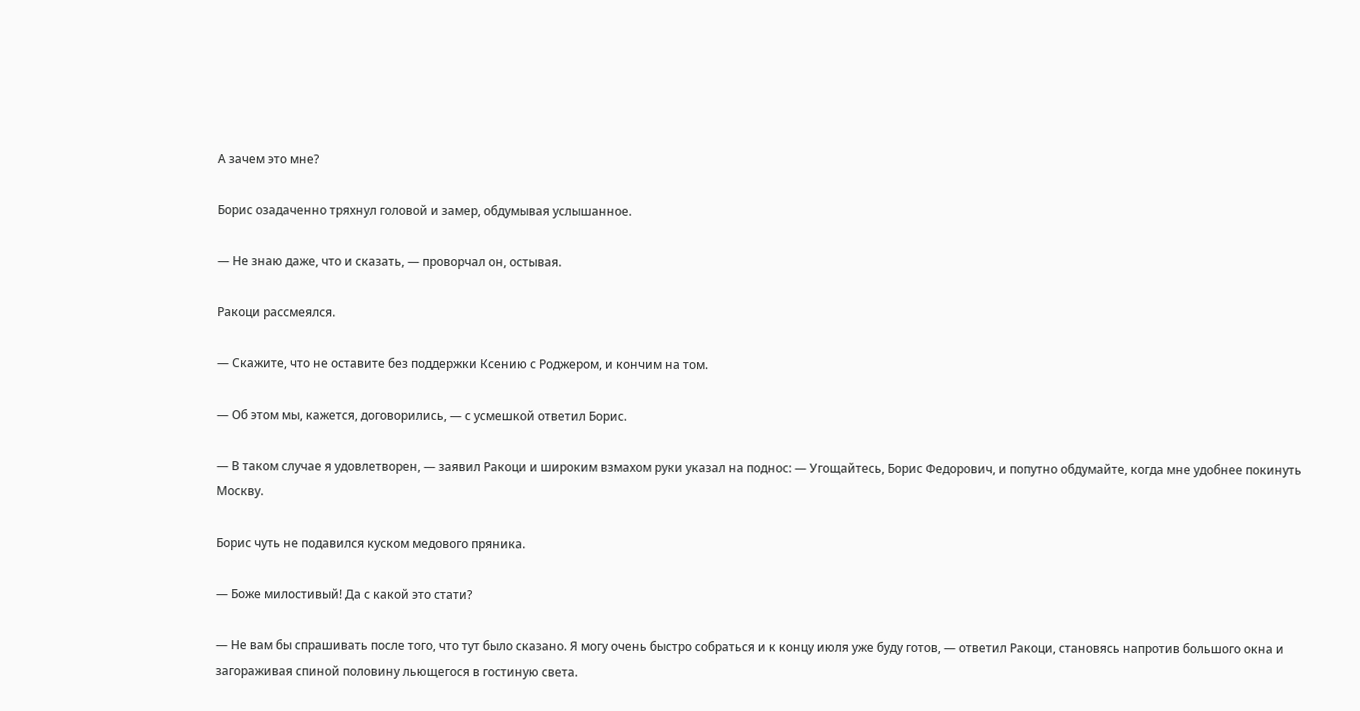А зачем это мне?

Борис озадаченно тряхнул головой и замер, обдумывая услышанное.

— Не знаю даже, что и сказать, — проворчал он, остывая.

Ракоци рассмеялся.

— Скажите, что не оставите без поддержки Ксению с Роджером, и кончим на том.

— Об этом мы, кажется, договорились, — с усмешкой ответил Борис.

— В таком случае я удовлетворен, — заявил Ракоци и широким взмахом руки указал на поднос: — Угощайтесь, Борис Федорович, и попутно обдумайте, когда мне удобнее покинуть Москву.

Борис чуть не подавился куском медового пряника.

— Боже милостивый! Да с какой это стати?

— Не вам бы спрашивать после того, что тут было сказано. Я могу очень быстро собраться и к концу июля уже буду готов, — ответил Ракоци, становясь напротив большого окна и загораживая спиной половину льющегося в гостиную света.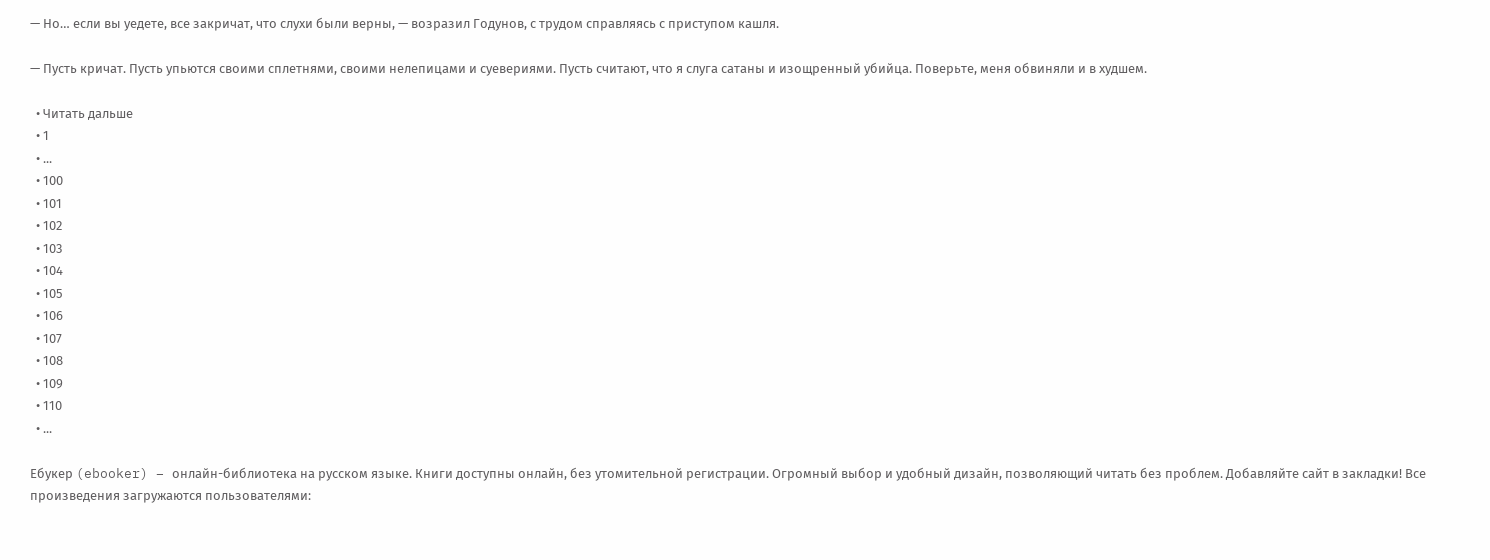— Но… если вы уедете, все закричат, что слухи были верны, — возразил Годунов, с трудом справляясь с приступом кашля.

— Пусть кричат. Пусть упьются своими сплетнями, своими нелепицами и суевериями. Пусть считают, что я слуга сатаны и изощренный убийца. Поверьте, меня обвиняли и в худшем.

  • Читать дальше
  • 1
  • ...
  • 100
  • 101
  • 102
  • 103
  • 104
  • 105
  • 106
  • 107
  • 108
  • 109
  • 110
  • ...

Ебукер (ebooker) – онлайн-библиотека на русском языке. Книги доступны онлайн, без утомительной регистрации. Огромный выбор и удобный дизайн, позволяющий читать без проблем. Добавляйте сайт в закладки! Все произведения загружаются пользователями: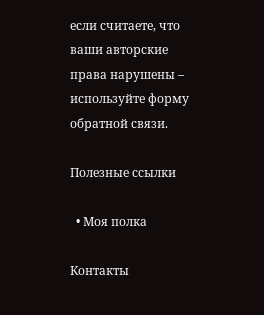если считаете, что ваши авторские права нарушены – используйте форму обратной связи.

Полезные ссылки

  • Моя полка

Контакты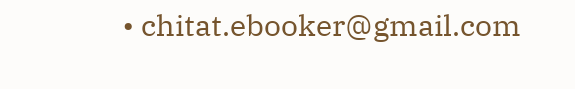• chitat.ebooker@gmail.com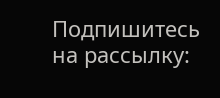Подпишитесь на рассылку: